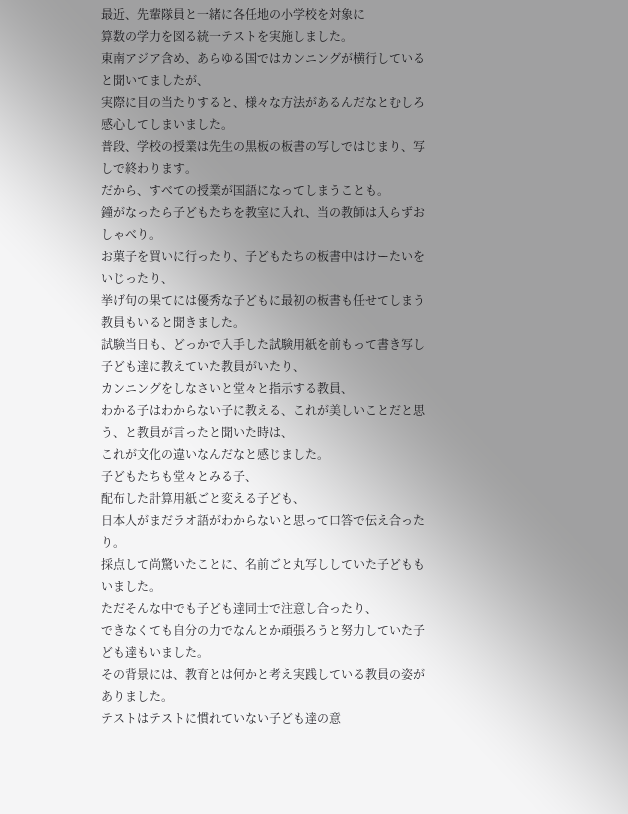最近、先輩隊員と一緒に各任地の小学校を対象に
算数の学力を図る統一テストを実施しました。
東南アジア含め、あらゆる国ではカンニングが横行していると聞いてましたが、
実際に目の当たりすると、様々な方法があるんだなとむしろ感心してしまいました。
普段、学校の授業は先生の黒板の板書の写しではじまり、写しで終わります。
だから、すべての授業が国語になってしまうことも。
鐘がなったら子どもたちを教室に入れ、当の教師は入らずおしゃべり。
お菓子を買いに行ったり、子どもたちの板書中はけーたいをいじったり、
挙げ句の果てには優秀な子どもに最初の板書も任せてしまう教員もいると聞きました。
試験当日も、どっかで入手した試験用紙を前もって書き写し子ども達に教えていた教員がいたり、
カンニングをしなさいと堂々と指示する教員、
わかる子はわからない子に教える、これが美しいことだと思う、と教員が言ったと聞いた時は、
これが文化の違いなんだなと感じました。
子どもたちも堂々とみる子、
配布した計算用紙ごと変える子ども、
日本人がまだラオ語がわからないと思って口答で伝え合ったり。
採点して尚驚いたことに、名前ごと丸写ししていた子どももいました。
ただそんな中でも子ども達同士で注意し合ったり、
できなくても自分の力でなんとか頑張ろうと努力していた子ども達もいました。
その背景には、教育とは何かと考え実践している教員の姿がありました。
テストはテストに慣れていない子ども達の意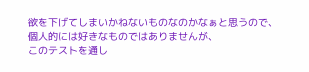欲を下げてしまいかねないものなのかなぁと思うので、
個人的には好きなものではありませんが、
このテストを通し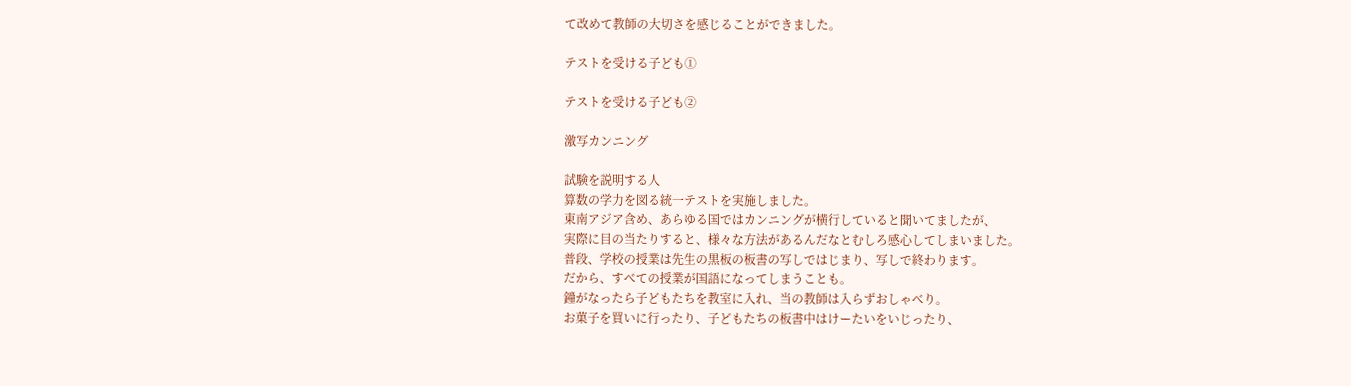て改めて教師の大切さを感じることができました。

テストを受ける子ども①

テストを受ける子ども②

激写カンニング

試験を説明する人
算数の学力を図る統一テストを実施しました。
東南アジア含め、あらゆる国ではカンニングが横行していると聞いてましたが、
実際に目の当たりすると、様々な方法があるんだなとむしろ感心してしまいました。
普段、学校の授業は先生の黒板の板書の写しではじまり、写しで終わります。
だから、すべての授業が国語になってしまうことも。
鐘がなったら子どもたちを教室に入れ、当の教師は入らずおしゃべり。
お菓子を買いに行ったり、子どもたちの板書中はけーたいをいじったり、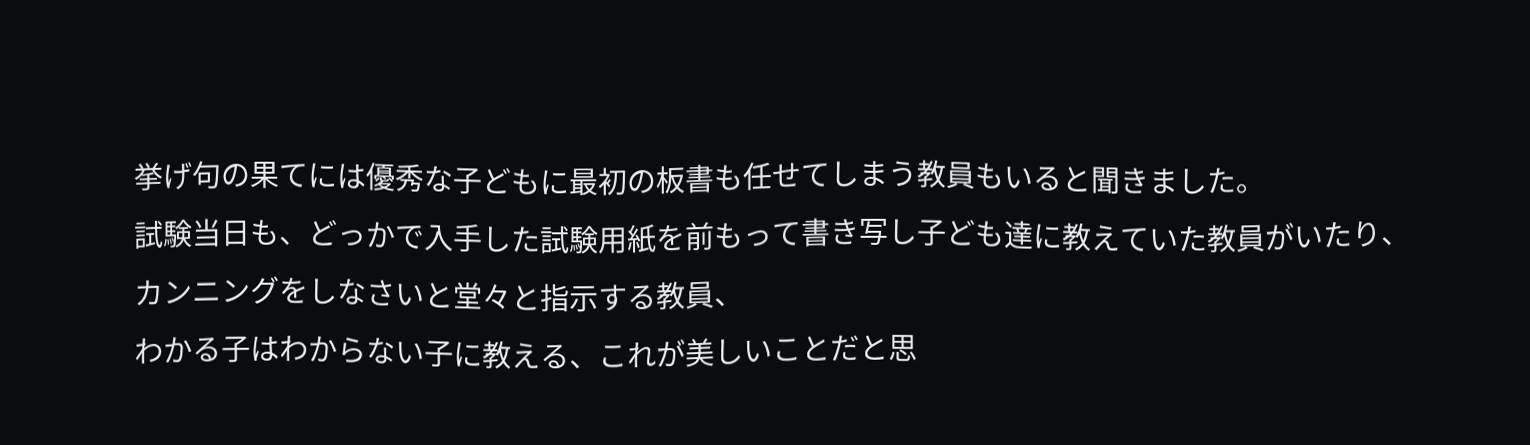挙げ句の果てには優秀な子どもに最初の板書も任せてしまう教員もいると聞きました。
試験当日も、どっかで入手した試験用紙を前もって書き写し子ども達に教えていた教員がいたり、
カンニングをしなさいと堂々と指示する教員、
わかる子はわからない子に教える、これが美しいことだと思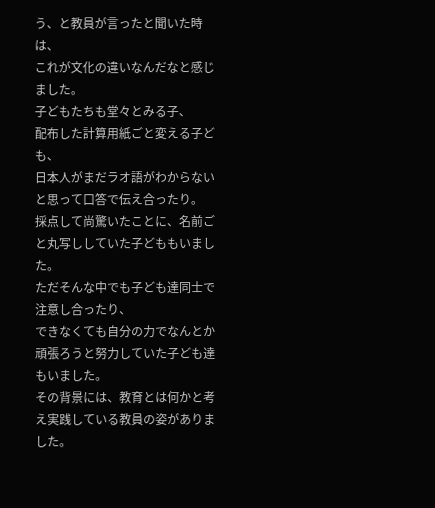う、と教員が言ったと聞いた時は、
これが文化の違いなんだなと感じました。
子どもたちも堂々とみる子、
配布した計算用紙ごと変える子ども、
日本人がまだラオ語がわからないと思って口答で伝え合ったり。
採点して尚驚いたことに、名前ごと丸写ししていた子どももいました。
ただそんな中でも子ども達同士で注意し合ったり、
できなくても自分の力でなんとか頑張ろうと努力していた子ども達もいました。
その背景には、教育とは何かと考え実践している教員の姿がありました。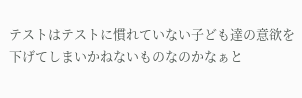テストはテストに慣れていない子ども達の意欲を下げてしまいかねないものなのかなぁと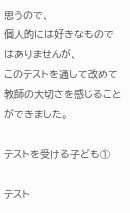思うので、
個人的には好きなものではありませんが、
このテストを通して改めて教師の大切さを感じることができました。

テストを受ける子ども①

テスト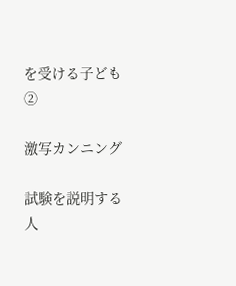を受ける子ども②

激写カンニング

試験を説明する人